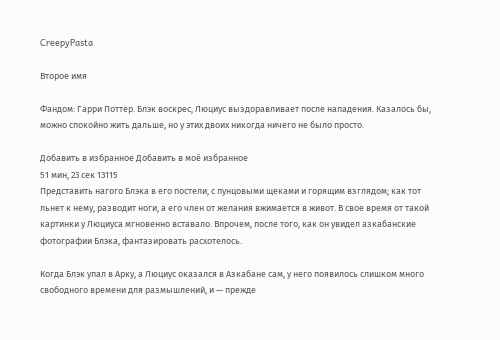CreepyPasta

Второе имя

Фандом: Гарри Поттер. Блэк воскрес, Люциус выздоравливает после нападения. Казалось бы, можно спокойно жить дальше, но у этих двоих никогда ничего не было просто.

Добавить в избранное Добавить в моё избранное
51 мин, 23 сек 13115
Представить нагого Блэка в его постели, с пунцовыми щеками и горящим взглядом; как тот льнет к нему, разводит ноги, а его член от желания вжимается в живот. В свое время от такой картинки у Люциуса мгновенно вставало. Впрочем, после того, как он увидел азкабанские фотографии Блэка, фантазировать расхотелось.

Когда Блэк упал в Арку, а Люциус оказался в Азкабане сам, у него появилось слишком много свободного времени для размышлений, и — прежде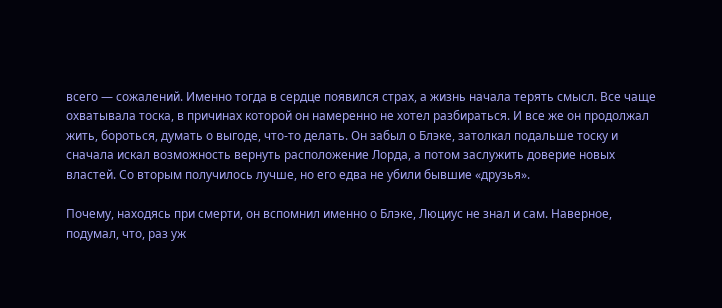всего — сожалений. Именно тогда в сердце появился страх, а жизнь начала терять смысл. Все чаще охватывала тоска, в причинах которой он намеренно не хотел разбираться. И все же он продолжал жить, бороться, думать о выгоде, что-то делать. Он забыл о Блэке, затолкал подальше тоску и сначала искал возможность вернуть расположение Лорда, а потом заслужить доверие новых властей. Со вторым получилось лучше, но его едва не убили бывшие «друзья».

Почему, находясь при смерти, он вспомнил именно о Блэке, Люциус не знал и сам. Наверное, подумал, что, раз уж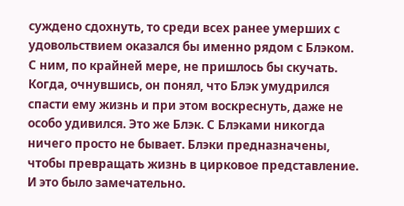суждено сдохнуть, то среди всех ранее умерших с удовольствием оказался бы именно рядом с Блэком. С ним, по крайней мере, не пришлось бы скучать. Когда, очнувшись, он понял, что Блэк умудрился спасти ему жизнь и при этом воскреснуть, даже не особо удивился. Это же Блэк. С Блэками никогда ничего просто не бывает. Блэки предназначены, чтобы превращать жизнь в цирковое представление. И это было замечательно.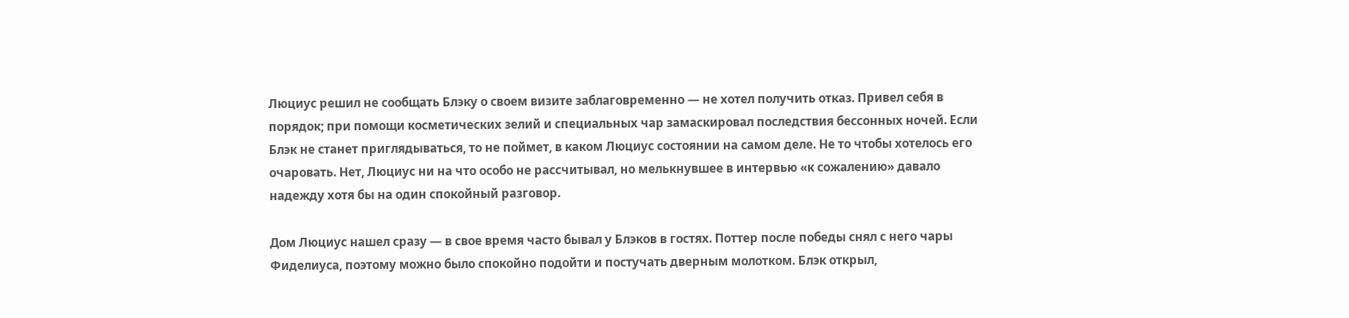Люциус решил не сообщать Блэку о своем визите заблаговременно — не хотел получить отказ. Привел себя в порядок; при помощи косметических зелий и специальных чар замаскировал последствия бессонных ночей. Если Блэк не станет приглядываться, то не поймет, в каком Люциус состоянии на самом деле. Не то чтобы хотелось его очаровать. Нет, Люциус ни на что особо не рассчитывал, но мелькнувшее в интервью «к сожалению» давало надежду хотя бы на один спокойный разговор.

Дом Люциус нашел сразу — в свое время часто бывал у Блэков в гостях. Поттер после победы снял с него чары Фиделиуса, поэтому можно было спокойно подойти и постучать дверным молотком. Блэк открыл,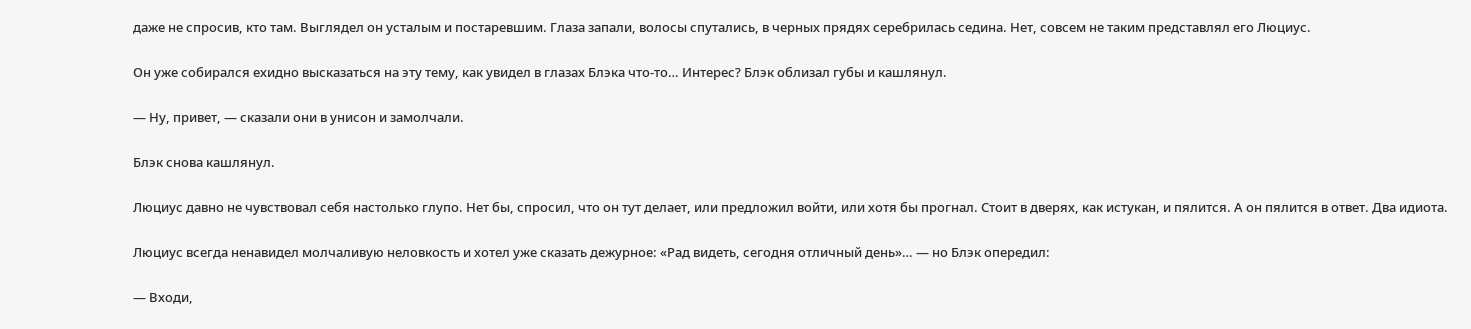даже не спросив, кто там. Выглядел он усталым и постаревшим. Глаза запали, волосы спутались, в черных прядях серебрилась седина. Нет, совсем не таким представлял его Люциус.

Он уже собирался ехидно высказаться на эту тему, как увидел в глазах Блэка что-то… Интерес? Блэк облизал губы и кашлянул.

— Ну, привет, — сказали они в унисон и замолчали.

Блэк снова кашлянул.

Люциус давно не чувствовал себя настолько глупо. Нет бы, спросил, что он тут делает, или предложил войти, или хотя бы прогнал. Стоит в дверях, как истукан, и пялится. А он пялится в ответ. Два идиота.

Люциус всегда ненавидел молчаливую неловкость и хотел уже сказать дежурное: «Рад видеть, сегодня отличный день»… — но Блэк опередил:

— Входи,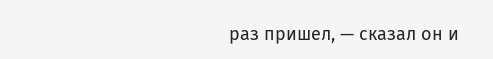раз пришел, — сказал он и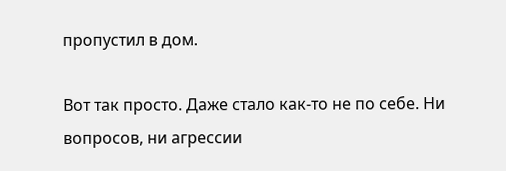пропустил в дом.

Вот так просто. Даже стало как-то не по себе. Ни вопросов, ни агрессии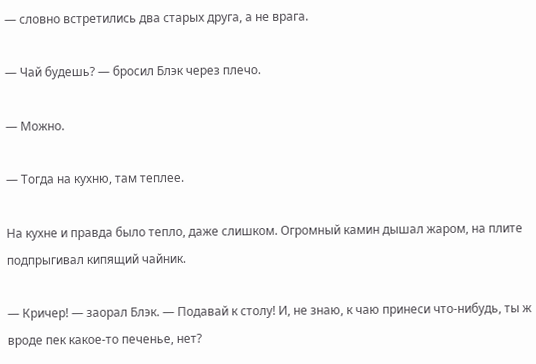— словно встретились два старых друга, а не врага.

— Чай будешь? — бросил Блэк через плечо.

— Можно.

— Тогда на кухню, там теплее.

На кухне и правда было тепло, даже слишком. Огромный камин дышал жаром, на плите подпрыгивал кипящий чайник.

— Кричер! — заорал Блэк. — Подавай к столу! И, не знаю, к чаю принеси что-нибудь, ты ж вроде пек какое-то печенье, нет?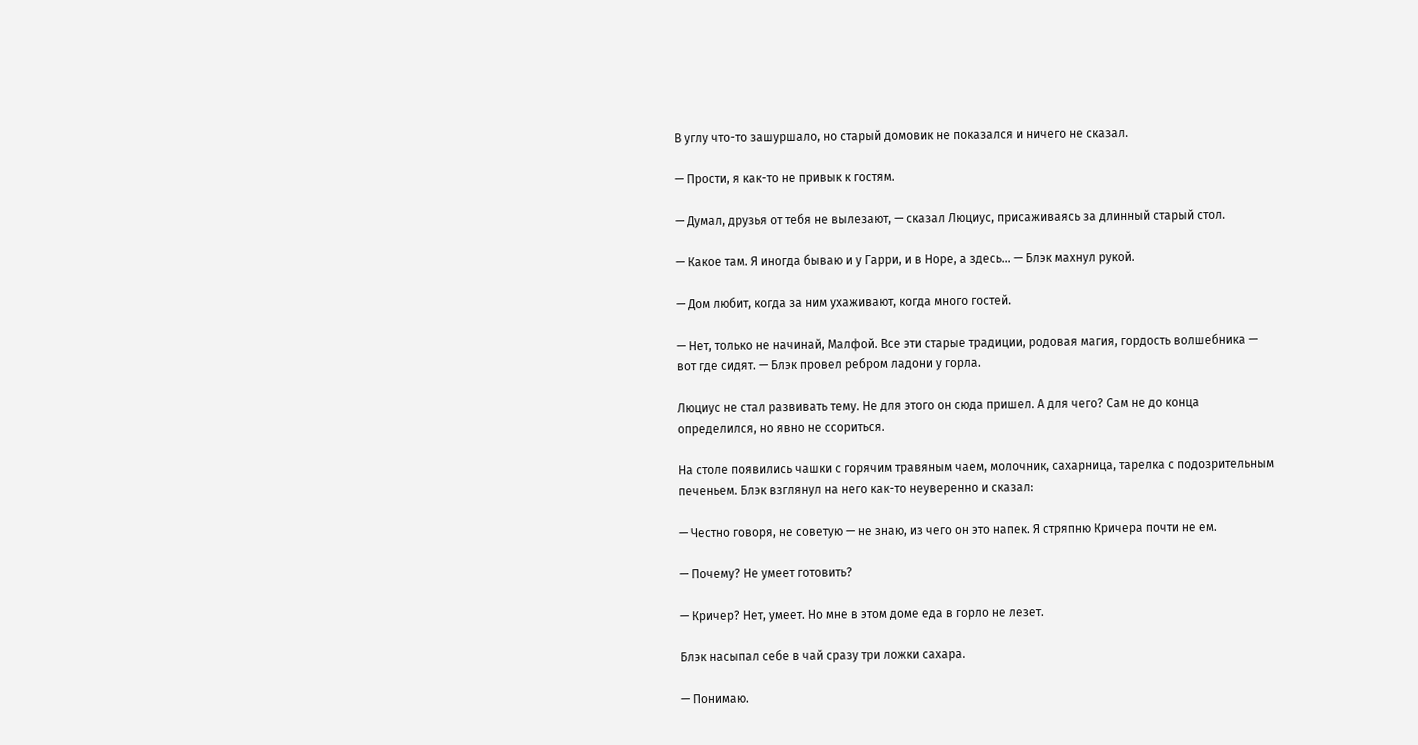В углу что-то зашуршало, но старый домовик не показался и ничего не сказал.

— Прости, я как-то не привык к гостям.

— Думал, друзья от тебя не вылезают, — сказал Люциус, присаживаясь за длинный старый стол.

— Какое там. Я иногда бываю и у Гарри, и в Норе, а здесь… — Блэк махнул рукой.

— Дом любит, когда за ним ухаживают, когда много гостей.

— Нет, только не начинай, Малфой. Все эти старые традиции, родовая магия, гордость волшебника — вот где сидят. — Блэк провел ребром ладони у горла.

Люциус не стал развивать тему. Не для этого он сюда пришел. А для чего? Сам не до конца определился, но явно не ссориться.

На столе появились чашки с горячим травяным чаем, молочник, сахарница, тарелка с подозрительным печеньем. Блэк взглянул на него как-то неуверенно и сказал:

— Честно говоря, не советую — не знаю, из чего он это напек. Я стряпню Кричера почти не ем.

— Почему? Не умеет готовить?

— Кричер? Нет, умеет. Но мне в этом доме еда в горло не лезет.

Блэк насыпал себе в чай сразу три ложки сахара.

— Понимаю.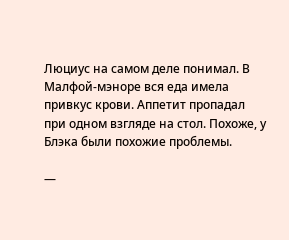Люциус на самом деле понимал. В Малфой-мэноре вся еда имела привкус крови. Аппетит пропадал при одном взгляде на стол. Похоже, у Блэка были похожие проблемы.

—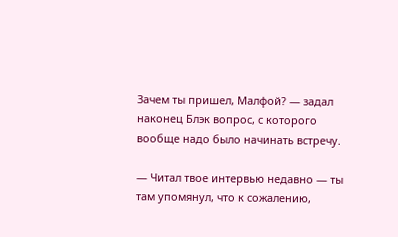Зачем ты пришел, Малфой? — задал наконец Блэк вопрос, с которого вообще надо было начинать встречу.

— Читал твое интервью недавно — ты там упомянул, что к сожалению,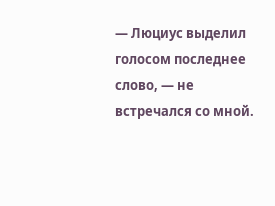— Люциус выделил голосом последнее слово, — не встречался со мной.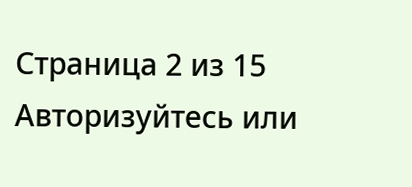Страница 2 из 15
Авторизуйтесь или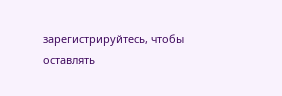зарегистрируйтесь, чтобы оставлять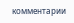комментарии